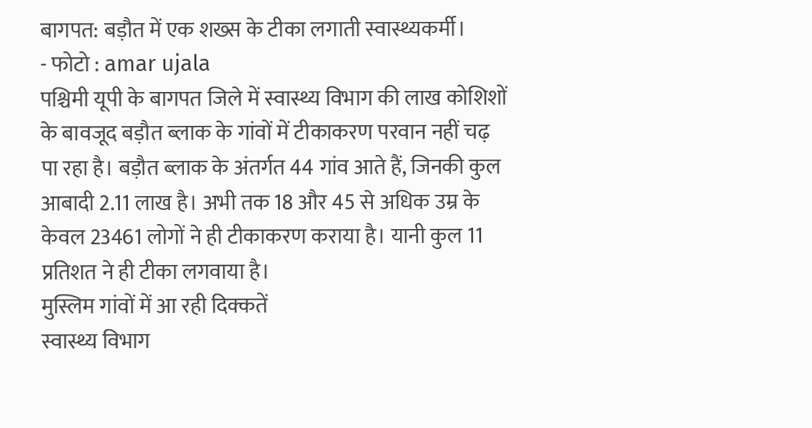बागपत: बड़ौत में एक शख्स के टीका लगाती स्वास्थ्यकर्मी।
- फोटो : amar ujala
पश्चिमी यूपी के बागपत जिले में स्वास्थ्य विभाग की लाख कोशिशों के बावजूद बड़ौत ब्लाक के गांवों में टीकाकरण परवान नहीं चढ़ पा रहा है। बड़ौत ब्लाक के अंतर्गत 44 गांव आते हैं, जिनकी कुल आबादी 2.11 लाख है। अभी तक 18 और 45 से अधिक उम्र के केवल 23461 लोगों ने ही टीकाकरण कराया है। यानी कुल 11 प्रतिशत ने ही टीका लगवाया है।
मुस्लिम गांवों में आ रही दिक्कतें
स्वास्थ्य विभाग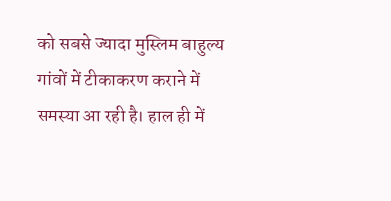को सबसे ज्यादा मुस्लिम बाहुल्य गांवों में टीकाकरण कराने में समस्या आ रही है। हाल ही में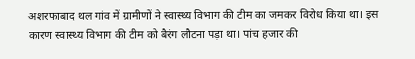अशरफाबाद थल गांव में ग्रामीणों ने स्वास्थ्य विभाग की टीम का जमकर विरोध किया था। इस कारण स्वास्थ्य विभाग की टीम को बैरंग लौटना पड़ा था। पांच हजार की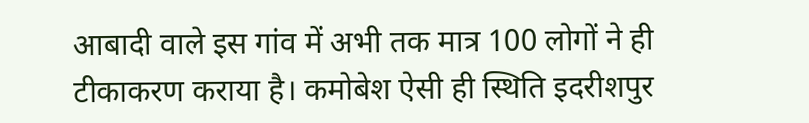आबादी वाले इस गांव में अभी तक मात्र 100 लोगों ने ही टीकाकरण कराया है। कमोबेश ऐसी ही स्थिति इदरीशपुर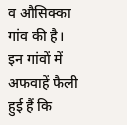व औसिक्का गांव की है। इन गांवों में अफवाहें फैली हुई हैं कि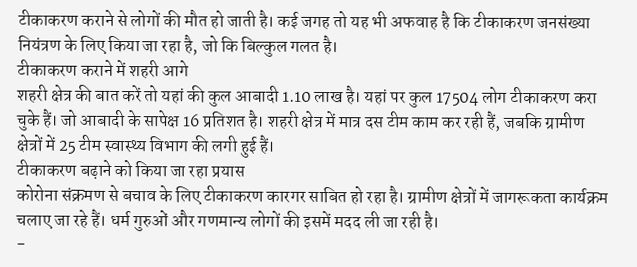टीकाकरण कराने से लोगों की मौत हो जाती है। कई जगह तो यह भी अफवाह है कि टीकाकरण जनसंख्या नियंत्रण के लिए किया जा रहा है, जो कि बिल्कुल गलत है।
टीकाकरण कराने में शहरी आगे
शहरी क्षेत्र की बात करें तो यहां की कुल आबादी 1.10 लाख है। यहां पर कुल 17504 लोग टीकाकरण करा चुके हैं। जो आबादी के सापेक्ष 16 प्रतिशत है। शहरी क्षेत्र में मात्र दस टीम काम कर रही हैं, जबकि ग्रामीण क्षेत्रों में 25 टीम स्वास्थ्य विभाग की लगी हुई हैं।
टीकाकरण बढ़ाने को किया जा रहा प्रयास
कोरोना संक्रमण से बचाव के लिए टीकाकरण कारगर साबित हो रहा है। ग्रामीण क्षेत्रों में जागरूकता कार्यक्रम चलाए जा रहे हैं। धर्म गुरुओं और गणमान्य लोगों की इसमें मदद ली जा रही है।
-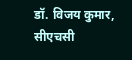डॉ. विजय कुमार, सीएचसी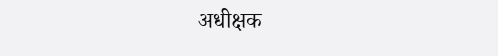अधीक्षक